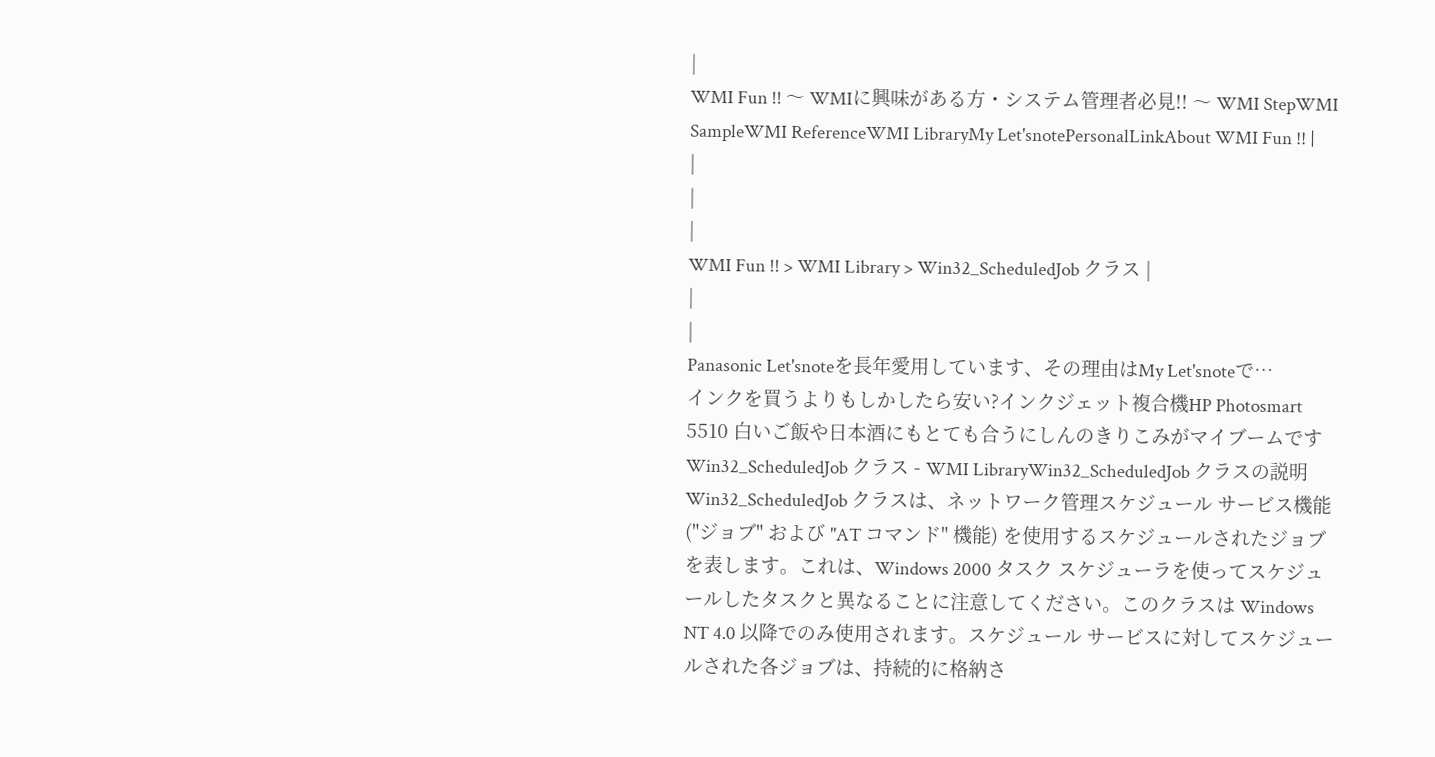|
WMI Fun !! 〜 WMIに興味がある方・システム管理者必見!! 〜 WMI StepWMI SampleWMI ReferenceWMI LibraryMy Let'snotePersonalLinkAbout WMI Fun !! |
|
|
|
WMI Fun !! > WMI Library > Win32_ScheduledJob クラス |
|
|
Panasonic Let'snoteを長年愛用しています、その理由はMy Let'snoteで…
インクを買うよりもしかしたら安い?インクジェット複合機HP Photosmart 5510 白いご飯や日本酒にもとても合うにしんのきりこみがマイブームです Win32_ScheduledJob クラス - WMI LibraryWin32_ScheduledJob クラスの説明
Win32_ScheduledJob クラスは、ネットワーク管理スケジュール サービス機能 ("ジョブ" および "AT コマンド" 機能) を使用するスケジュールされたジョブを表します。これは、Windows 2000 タスク スケジューラを使ってスケジュールしたタスクと異なることに注意してください。このクラスは Windows NT 4.0 以降でのみ使用されます。スケジュール サービスに対してスケジュールされた各ジョブは、持続的に格納さ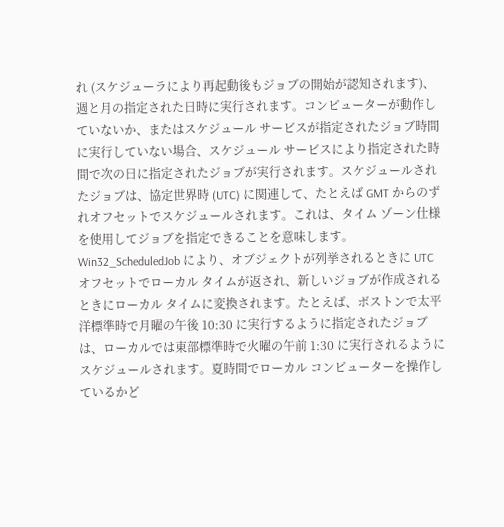れ (スケジューラにより再起動後もジョブの開始が認知されます)、週と月の指定された日時に実行されます。コンピューターが動作していないか、またはスケジュール サービスが指定されたジョブ時間に実行していない場合、スケジュール サービスにより指定された時間で次の日に指定されたジョブが実行されます。スケジュールされたジョブは、協定世界時 (UTC) に関連して、たとえば GMT からのずれオフセットでスケジュールされます。これは、タイム ゾーン仕様を使用してジョブを指定できることを意味します。Win32_ScheduledJob により、オブジェクトが列挙されるときに UTC オフセットでローカル タイムが返され、新しいジョブが作成されるときにローカル タイムに変換されます。たとえば、ボストンで太平洋標準時で月曜の午後 10:30 に実行するように指定されたジョブは、ローカルでは東部標準時で火曜の午前 1:30 に実行されるようにスケジュールされます。夏時間でローカル コンピューターを操作しているかど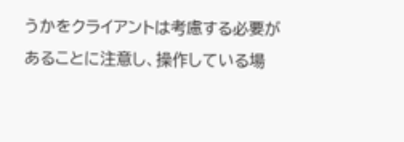うかをクライアントは考慮する必要があることに注意し、操作している場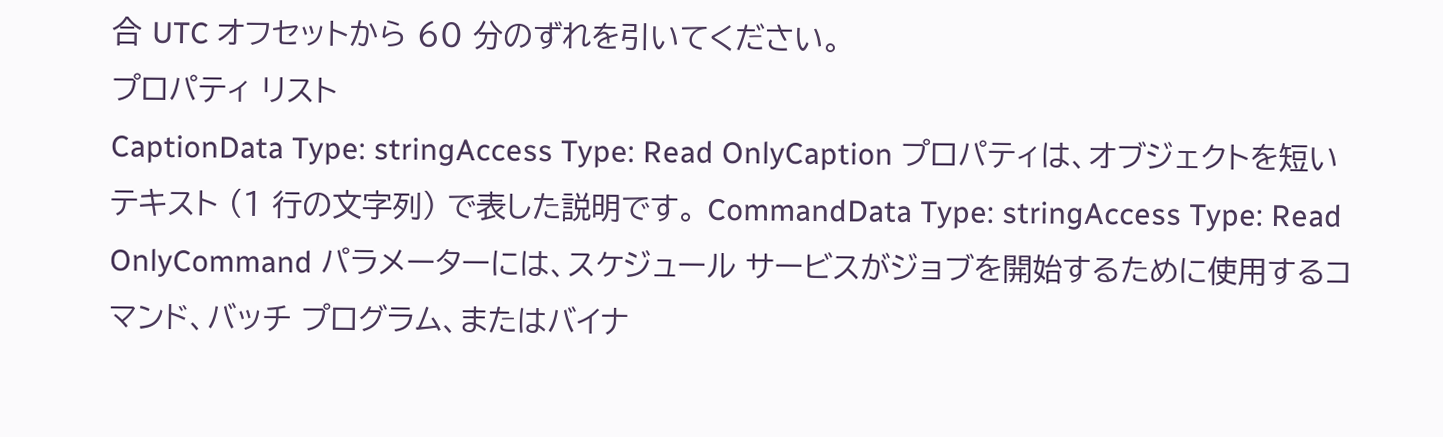合 UTC オフセットから 60 分のずれを引いてください。
プロパティ リスト
CaptionData Type: stringAccess Type: Read OnlyCaption プロパティは、オブジェクトを短いテキスト (1 行の文字列) で表した説明です。 CommandData Type: stringAccess Type: Read OnlyCommand パラメーターには、スケジュール サービスがジョブを開始するために使用するコマンド、バッチ プログラム、またはバイナ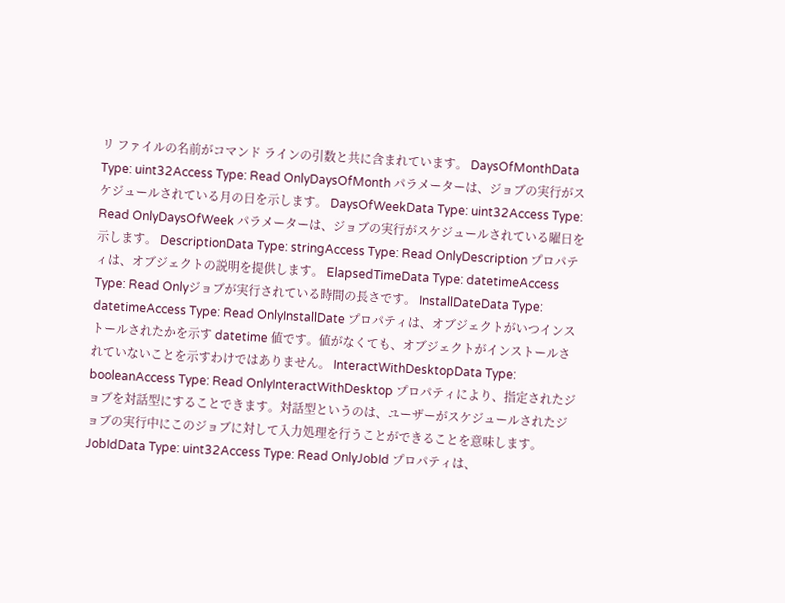リ ファイルの名前がコマンド ラインの引数と共に含まれています。 DaysOfMonthData Type: uint32Access Type: Read OnlyDaysOfMonth パラメーターは、ジョブの実行がスケジュールされている月の日を示します。 DaysOfWeekData Type: uint32Access Type: Read OnlyDaysOfWeek パラメーターは、ジョブの実行がスケジュールされている曜日を示します。 DescriptionData Type: stringAccess Type: Read OnlyDescription プロパティは、オブジェクトの説明を提供します。 ElapsedTimeData Type: datetimeAccess Type: Read Onlyジョブが実行されている時間の長さです。 InstallDateData Type: datetimeAccess Type: Read OnlyInstallDate プロパティは、オブジェクトがいつインストールされたかを示す datetime 値です。値がなくても、オブジェクトがインストールされていないことを示すわけではありません。 InteractWithDesktopData Type: booleanAccess Type: Read OnlyInteractWithDesktop プロパティにより、指定されたジョブを対話型にすることできます。対話型というのは、ユーザーがスケジュールされたジョブの実行中にこのジョブに対して入力処理を行うことができることを意味します。 JobIdData Type: uint32Access Type: Read OnlyJobId プロパティは、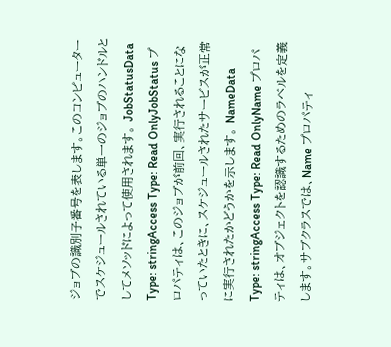ジョブの識別子番号を表します。このコンピューターでスケジュールされている単一のジョブのハンドルとしてメソッドによって使用されます。 JobStatusData Type: stringAccess Type: Read OnlyJobStatus プロパティは、このジョブが前回、実行されることになっていたときに、スケジュールされたサービスが正常に実行されたかどうかを示します。 NameData Type: stringAccess Type: Read OnlyName プロパティは、オブジェクトを認識するためのラベルを定義します。サブクラスでは、Name プロパティ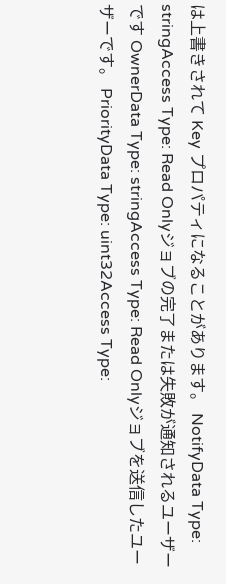は上書きされて Key プロパティになることがあります。 NotifyData Type: stringAccess Type: Read Onlyジョブの完了または失敗が通知されるユーザーです OwnerData Type: stringAccess Type: Read Onlyジョブを送信したユーザーです。 PriorityData Type: uint32Access Type: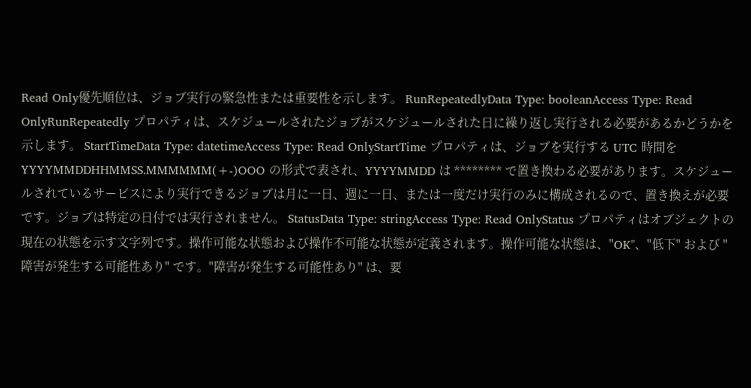Read Only優先順位は、ジョブ実行の緊急性または重要性を示します。 RunRepeatedlyData Type: booleanAccess Type: Read OnlyRunRepeatedly プロパティは、スケジュールされたジョブがスケジュールされた日に繰り返し実行される必要があるかどうかを示します。 StartTimeData Type: datetimeAccess Type: Read OnlyStartTime プロパティは、ジョブを実行する UTC 時間を YYYYMMDDHHMMSS.MMMMMM(+-)OOO の形式で表され、YYYYMMDD は ******** で置き換わる必要があります。スケジュールされているサービスにより実行できるジョブは月に一日、週に一日、または一度だけ実行のみに構成されるので、置き換えが必要です。ジョブは特定の日付では実行されません。 StatusData Type: stringAccess Type: Read OnlyStatus プロパティはオブジェクトの現在の状態を示す文字列です。操作可能な状態および操作不可能な状態が定義されます。操作可能な状態は、"OK"、"低下" および "障害が発生する可能性あり" です。"障害が発生する可能性あり" は、要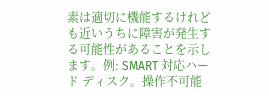素は適切に機能するけれども近いうちに障害が発生する可能性があることを示します。例: SMART 対応ハード ディスク。操作不可能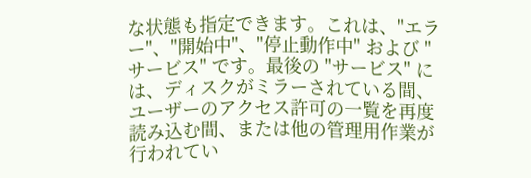な状態も指定できます。これは、"エラー"、"開始中"、"停止動作中" および "サービス" です。最後の "サービス" には、ディスクがミラーされている間、ユーザーのアクセス許可の一覧を再度読み込む間、または他の管理用作業が行われてい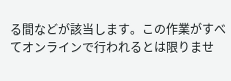る間などが該当します。この作業がすべてオンラインで行われるとは限りませ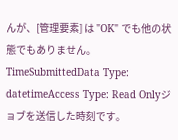んが、[管理要素] は "OK" でも他の状態でもありません。 TimeSubmittedData Type: datetimeAccess Type: Read Onlyジョブを送信した時刻です。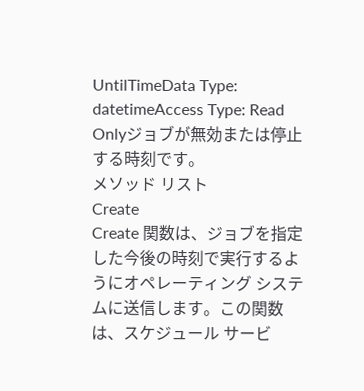UntilTimeData Type: datetimeAccess Type: Read Onlyジョブが無効または停止する時刻です。
メソッド リスト
Create
Create 関数は、ジョブを指定した今後の時刻で実行するようにオペレーティング システムに送信します。この関数は、スケジュール サービ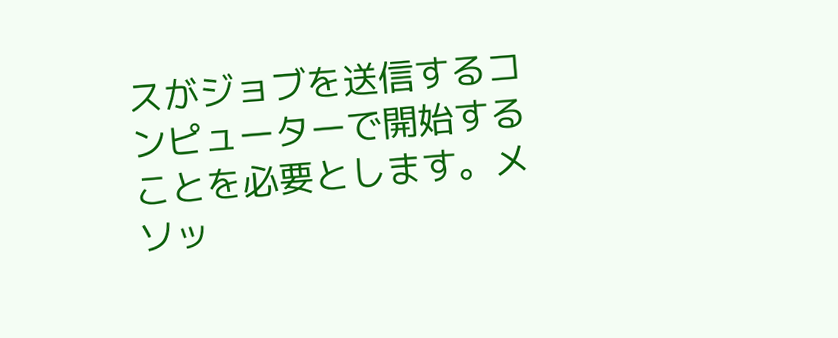スがジョブを送信するコンピューターで開始することを必要とします。メソッ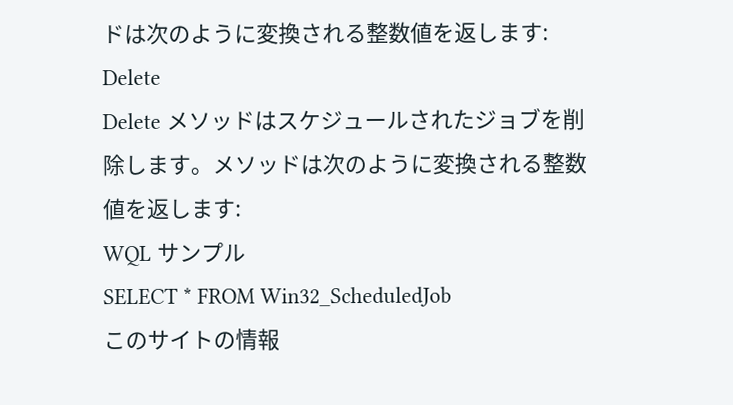ドは次のように変換される整数値を返します: Delete
Delete メソッドはスケジュールされたジョブを削除します。メソッドは次のように変換される整数値を返します:
WQL サンプル
SELECT * FROM Win32_ScheduledJob
このサイトの情報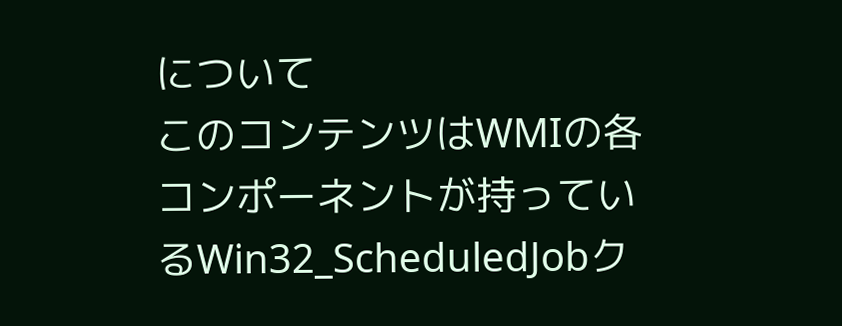について
このコンテンツはWMIの各コンポーネントが持っているWin32_ScheduledJobク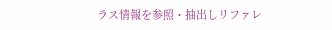ラス情報を参照・抽出しリファレ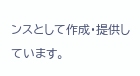ンスとして作成・提供しています。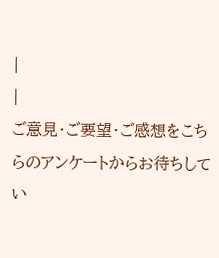|
|
ご意見・ご要望・ご感想をこちらのアンケートからお待ちしてい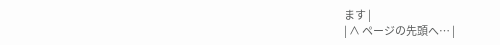ます |
| ∧ ページの先頭へ… |